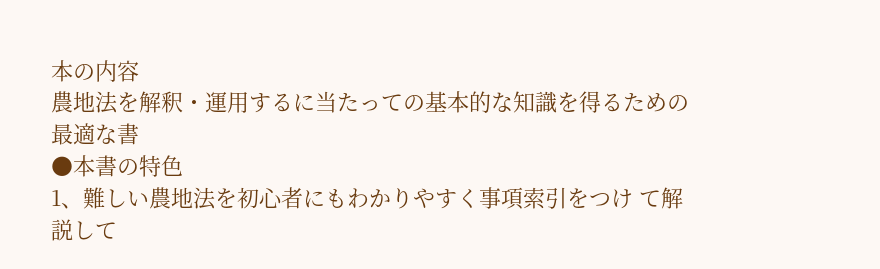本の内容
農地法を解釈・運用するに当たっての基本的な知識を得るための最適な書
●本書の特色
1、難しい農地法を初心者にもわかりやすく事項索引をつけ て解説して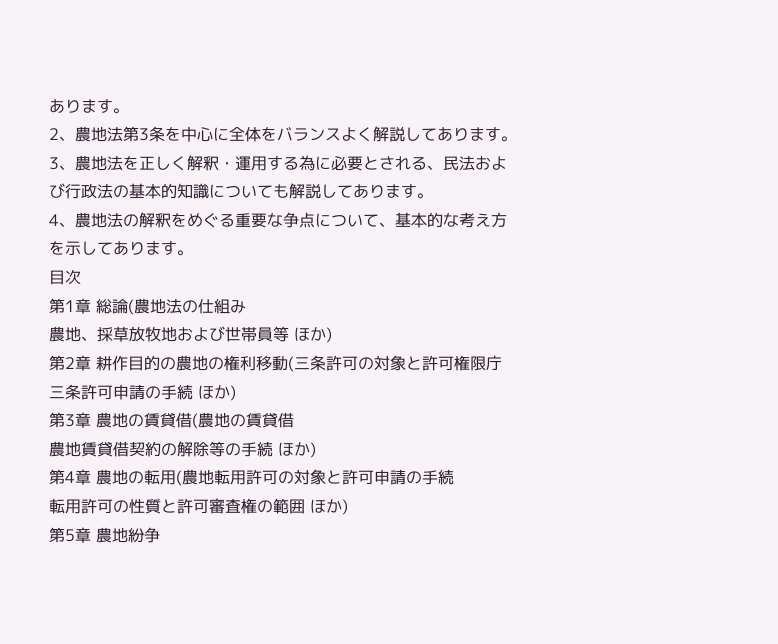あります。
2、農地法第3条を中心に全体をバランスよく解説してあります。
3、農地法を正しく解釈・運用する為に必要とされる、民法および行政法の基本的知識についても解説してあります。
4、農地法の解釈をめぐる重要な争点について、基本的な考え方を示してあります。
目次
第1章 総論(農地法の仕組み
農地、採草放牧地および世帯員等 ほか)
第2章 耕作目的の農地の権利移動(三条許可の対象と許可権限庁
三条許可申請の手続 ほか)
第3章 農地の賃貸借(農地の賃貸借
農地賃貸借契約の解除等の手続 ほか)
第4章 農地の転用(農地転用許可の対象と許可申請の手続
転用許可の性質と許可審査権の範囲 ほか)
第5章 農地紛争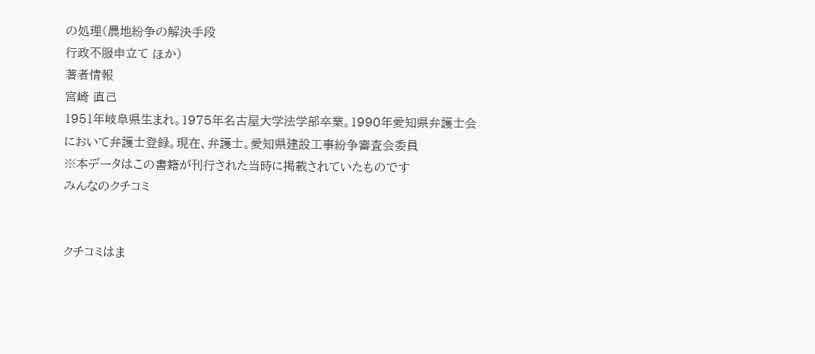の処理(農地紛争の解決手段
行政不服申立て ほか)
著者情報
宮崎 直己
1951年岐阜県生まれ。1975年名古屋大学法学部卒業。1990年愛知県弁護士会において弁護士登録。現在、弁護士。愛知県建設工事紛争審査会委員
※本データはこの書籍が刊行された当時に掲載されていたものです
みんなのクチコミ


クチコミはま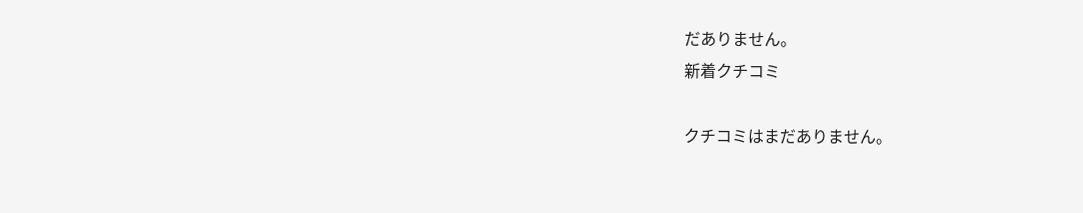だありません。
新着クチコミ

クチコミはまだありません。